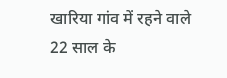खारिया गांव में रहने वाले 22 साल के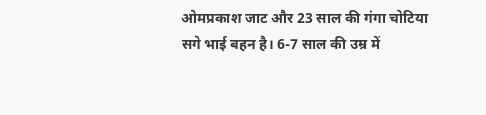ओमप्रकाश जाट और 23 साल की गंगा चोटिया सगे भाई बहन है। 6-7 साल की उम्र में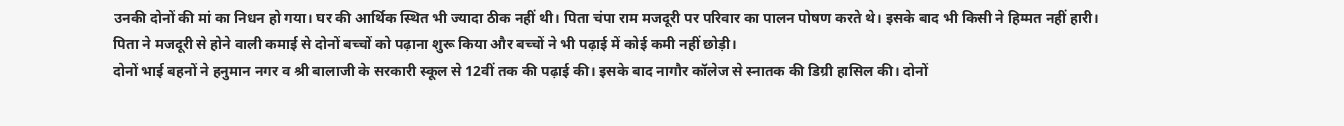उनकी दोनों की मां का निधन हो गया। घर की आर्थिक स्थित भी ज्यादा ठीक नहीं थी। पिता चंपा राम मजदूरी पर परिवार का पालन पोषण करते थे। इसके बाद भी किसी ने हिम्मत नहीं हारी। पिता ने मजदूरी से होने वाली कमाई से दोनों बच्चों को पढ़ाना शुरू किया और बच्चों ने भी पढ़ाई में कोई कमी नहीं छोड़ी।
दोनों भाई बहनों ने हनुमान नगर व श्री बालाजी के सरकारी स्कूल से 12वीं तक की पढ़ाई की। इसके बाद नागौर कॉलेज से स्नातक की डिग्री हासिल की। दोनों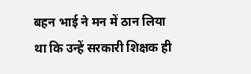बहन भाई ने मन में ठान लिया था कि उन्हें सरकारी शिक्षक ही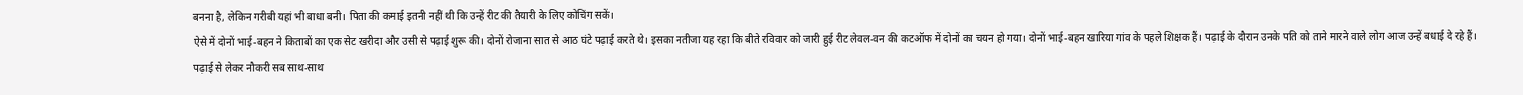बनना है, लेकिन गरीबी यहां भी बाधा बनी। पिता की कमाई इतनी नहीं थी कि उन्हें रीट की तैयारी के लिए कोचिंग सकें।
ऐसे में दोनों भाई-बहन ने किताबों का एक सेट खरीदा और उसी से पढ़ाई शुरू की। दोनों रोजाना सात से आठ घंटे पढ़ाई करते थे। इसका नतीजा यह रहा कि बीते रविवार को जारी हुई रीट लेवल-वन की कटऑफ में दोनों का चयन हो गया। दोनों भाई-बहन खारिया गांव के पहले शिक्षक हैं। पढ़ाई के दौरान उनके पति को ताने मारने वाले लोग आज उन्हें बधाई दे रहे हैं।
पढ़ाई से लेकर नौकरी सब साथ-साथ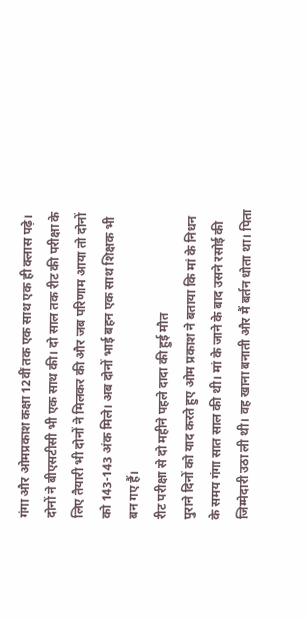गंगा और ओमप्रकाश कक्षा 12वीं तक एक साथ एक ही क्लास पढ़े। दोनों ने बीएसटीसी भी एक साथ की। दो साल तक रीट की परीक्षा के लिए तैयारी भी दोनों ने मिलकर की और जब परिणाम आया तो दोनों को 143-143 अंक मिले। अब दोनों भाई बहन एक साथ शिक्षक भी बन गए हैं।
रीट परीक्षा से दो महीने पहले दादा की हुई मौत
पुराने दिनों को याद करते हुए ओम प्रकाश ने बताया कि मां के निधन के समय गंगा सात साल की थी। मां के जाने के बाद उसने रसोई की जिम्मेदारी उठा ली थी। वह खाना बनाती और मैं बर्तन धोता था। पिता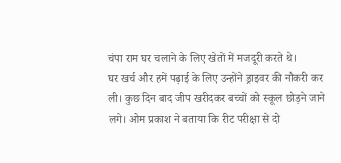चंपा राम घर चलाने के लिए खेतों में मजदूरी करते थे।
घर खर्च और हमें पढ़ाई के लिए उन्होंने ड्राइवर की नौकरी कर ली। कुछ दिन बाद जीप खरीदकर बच्चों को स्कूल छोड़ने जाने लगे। ओम प्रकाश ने बताया कि रीट परीक्षा से दो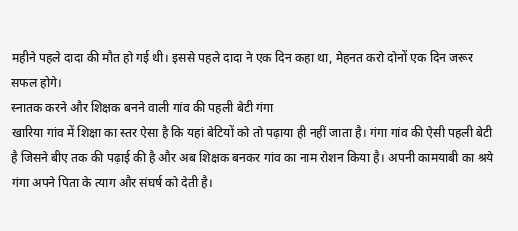महीने पहले दादा की मौत हो गई थी। इससे पहले दादा ने एक दिन कहा था, मेहनत करो दोनों एक दिन जरूर सफल होगे।
स्नातक करने और शिक्षक बनने वाली गांव की पहली बेटी गंगा
खारिया गांव में शिक्षा का स्तर ऐसा है कि यहां बेटियों को तो पढ़ाया ही नहीं जाता है। गंगा गांव की ऐसी पहली बेटी है जिसने बीए तक की पढ़ाई की है और अब शिक्षक बनकर गांव का नाम रोशन किया है। अपनी कामयाबी का श्रये गंगा अपने पिता के त्याग और संघर्ष को देती है।